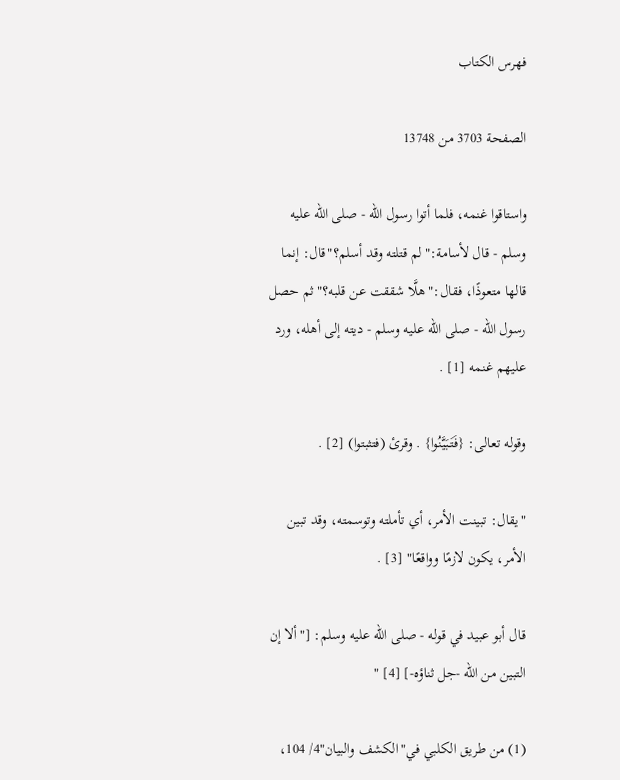فهرس الكتاب

الصفحة 3703 من 13748

واستاقوا غنمه، فلما أتوا رسول الله - صلى الله عليه وسلم - قال لأسامة:"لم قتلته وقد أسلم؟"قال: إنما قالها متعوذًا، فقال:"هلَّا شققت عن قلبه؟"ثم حصل رسول الله - صلى الله عليه وسلم - ديته إلى أهله، ورد عليهم غنمه [1] .

وقوله تعالى: {فَتَبَيَّنُوا} . وقرئ (فتثبتوا) [2] .

"يقال: تبينت الأمر، أي تأملته وتوسمته، وقد تبين الأمر، يكون لازمًا وواقعًا" [3] .

قال أبو عبيد في قوله - صلى الله عليه وسلم: ["ألا إن التبين من الله -جل ثناؤه-] [4] "

(1) من طريق الكلبي في"الكشف والبيان"4/ 104،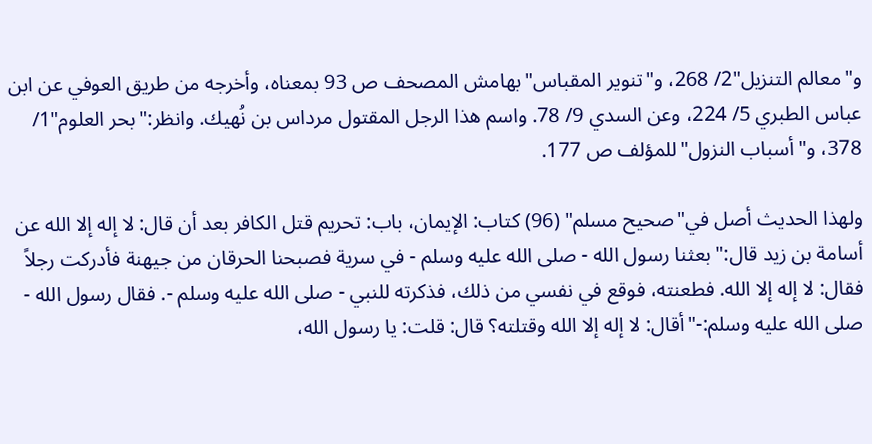و"معالم التنزيل"2/ 268، و"تنوير المقباس"بهامش المصحف ص 93 بمعناه، وأخرجه من طريق العوفي عن ابن عباس الطبري 5/ 224، وعن السدي 9/ 78. واسم هذا الرجل المقتول مرداس بن نُهيك. وانظر:"بحر العلوم"1/ 378، و"أسباب النزول"للمؤلف ص 177.

ولهذا الحديث أصل في"صحيح مسلم" (96) كتاب: الإيمان، باب: تحريم قتل الكافر بعد أن قال: لا إله إلا الله عن أسامة بن زيد قال:"بعثنا رسول الله - صلى الله عليه وسلم - في سرية فصبحنا الحرقان من جيهنة فأدركت رجلاً فقال: لا إله إلا الله. فطعنته، فوقع في نفسي من ذلك، فذكرته للنبي - صلى الله عليه وسلم -. فقال رسول الله - صلى الله عليه وسلم:-"أقال: لا إله إلا الله وقتلته؟ قال: قلت: يا رسول الله،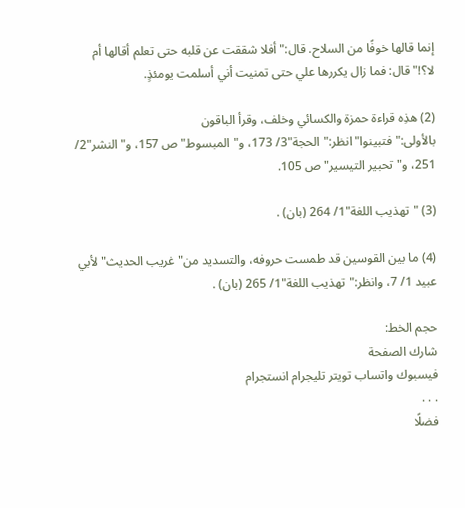إنما قالها خوفًا من السلاح. قال:"أفلا شققت عن قلبه حتى تعلم أقالها أم لا؟!"قال: فما زال يكررها علي حتى تمنيت أني أسلمت يومئذٍ.

(2) هذِه قراءة حمزة والكسائي وخلف، وقرأ الباقون بالأولى:"فتبينوا"انظر:"الحجة"3/ 173، و"المبسوط"ص 157، و"النشر"2/ 251، و"تحبير التيسير"ص 105.

(3) "تهذيب اللغة"1/ 264 (بان) .

(4) ما بين القوسين قد طمست حروفه، والتسديد من"غريب الحديث"لأبي عبيد 1/ 7، وانظر:"تهذيب اللغة"1/ 265 (بان) .

حجم الخط:
شارك الصفحة
فيسبوك واتساب تويتر تليجرام انستجرام
. . .
فضلًا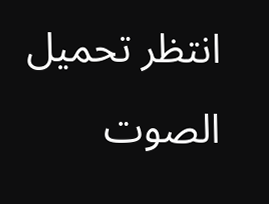انتظر تحميل الصوت